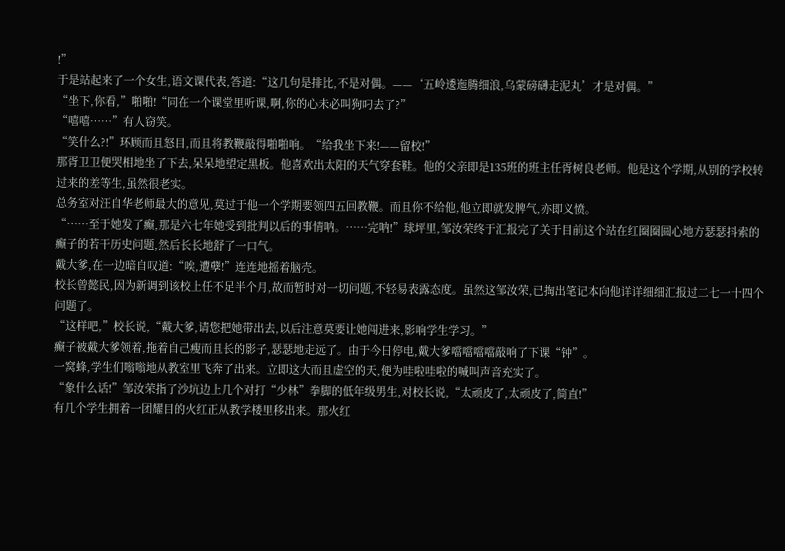!”
于是站起来了一个女生,语文课代表,答道:“这几句是排比,不是对偶。——‘五岭逶迤腾细浪,乌蒙磅礴走泥丸’才是对偶。”
“坐下,你看,”啪啪!“同在一个课堂里听课,啊,你的心未必叫狗叼去了?”
“嘻嘻……”有人窃笑。
“笑什么?!”环顾而且怒目,而且将教鞭敲得啪啪响。“给我坐下来!——留校!”
那胥卫卫便哭相地坐了下去,呆呆地望定黑板。他喜欢出太阳的天气穿套鞋。他的父亲即是135班的班主任胥树良老师。他是这个学期,从别的学校转过来的差等生,虽然很老实。
总务室对汪自华老师最大的意见,莫过于他一个学期要领四五回教鞭。而且你不给他,他立即就发脾气,亦即义愤。
“……至于她发了癫,那是六七年她受到批判以后的事情呐。……完呐!”球坪里,邹汝荣终于汇报完了关于目前这个站在红圈圈圆心地方瑟瑟抖索的癫子的若干历史问题,然后长长地舒了一口气。
戴大爹,在一边暗自叹道:“唉,遭孽!”连连地摇着脑壳。
校长曾懿民,因为新调到该校上任不足半个月,故而暂时对一切问题,不轻易表露态度。虽然这邹汝荣,已掏出笔记本向他详详细细汇报过二七一十四个问题了。
“这样吧,”校长说,“戴大爹,请您把她带出去,以后注意莫要让她闯进来,影响学生学习。”
癫子被戴大爹领着,拖着自己瘦而且长的影子,瑟瑟地走远了。由于今日停电,戴大爹噹噹噹噹敲响了下课“钟”。
一窝蜂,学生们嗡嗡地从教室里飞奔了出来。立即这大而且虚空的天,便为哇啦哇啦的喊叫声音充实了。
“象什么话!”邹汝荣指了沙坑边上几个对打“少林”拳脚的低年级男生,对校长说,“太顽皮了,太顽皮了,简直!”
有几个学生拥着一团耀目的火红正从教学楼里移出来。那火红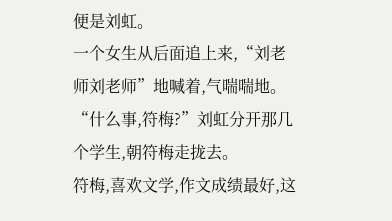便是刘虹。
一个女生从后面追上来,“刘老师刘老师”地喊着,气喘喘地。
“什么事,符梅?”刘虹分开那几个学生,朝符梅走拢去。
符梅,喜欢文学,作文成绩最好,这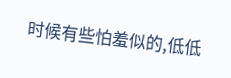时候有些怕羞似的,低低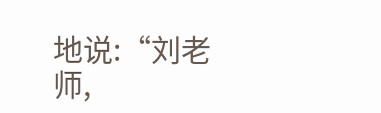地说:“刘老师,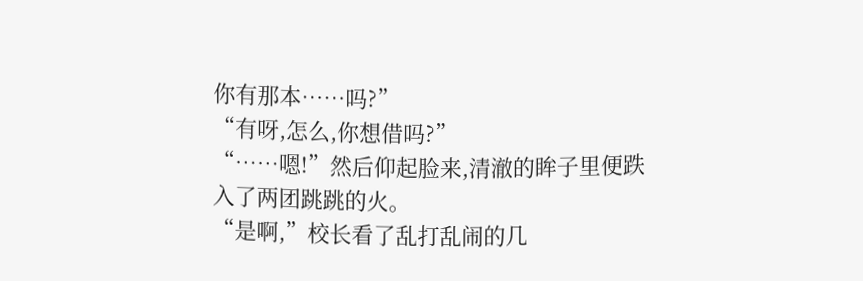你有那本……吗?”
“有呀,怎么,你想借吗?”
“……嗯!”然后仰起脸来,清澈的眸子里便跌入了两团跳跳的火。
“是啊,”校长看了乱打乱闹的几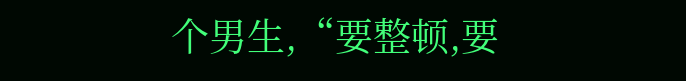个男生,“要整顿,要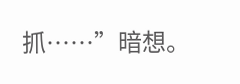抓……”暗想。